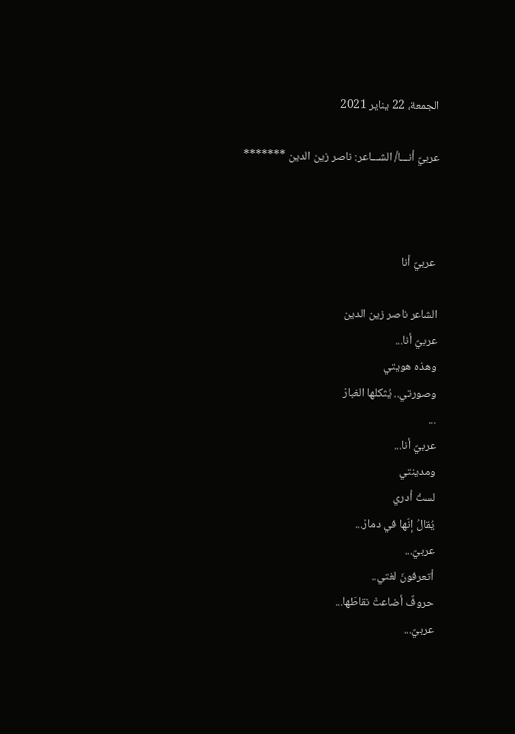الجمعة، 22 يناير 2021

عربيٌ أنـــا/ الشـــاعر: ناصر زين الدين *******



 عربيٌ أنا

الشاعر ناصر زين الدين
عربيٌ أنا...
وهذه هويتي
وصورتي.. يُثكلها الغبارْ
...
عربيٌ أنا...
ومدينتي
لستُ أدري
يُقالُ إنّها في دمارْ...
عربيٌ...
أتعرفونَ لغتي..
حروفٌ أضاعتْ نقاطَها...
عربيٌ...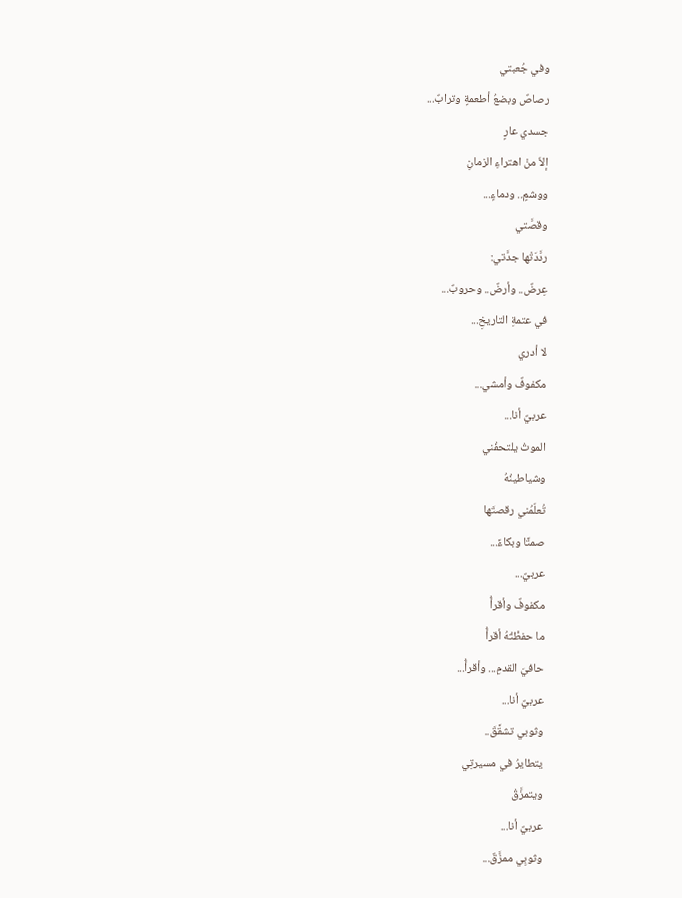وفي جُعبتي
رصاصٌ وبضعُ أطعمةٍ وترابٌ...
جسدي عارٍ
إلاّ منْ اهتراءِ الزمانِ
ووشمٍ.. ودماءٍ...
وقصَّتي
ردَّدَتْها جدَّتي:
عِرضٌ.. وأرضٌ.. وحروبٌ...
في عتمةِ التاريخِ...
لا أدري
مكفوفٌ وأمشي...
عربيٌ أنا...
الموتُ يلتحفُني
وشياطينُهُ
تُعلّمُني رقصتَها
صمتًا وبكاءً...
عربيٌ...
مكفوفٌ وأقرأُ
ما حفظْتُهُ أقرأُ
حافيَ القدمِ... وأقرأُ...
عربيٌ أنا...
وثوبي تشقَّقَ..
يتطايرُ في مسيرتِي
ويتمزَّقُ
عربيٌ أنا...
وثوبِي ممزَّقٌ...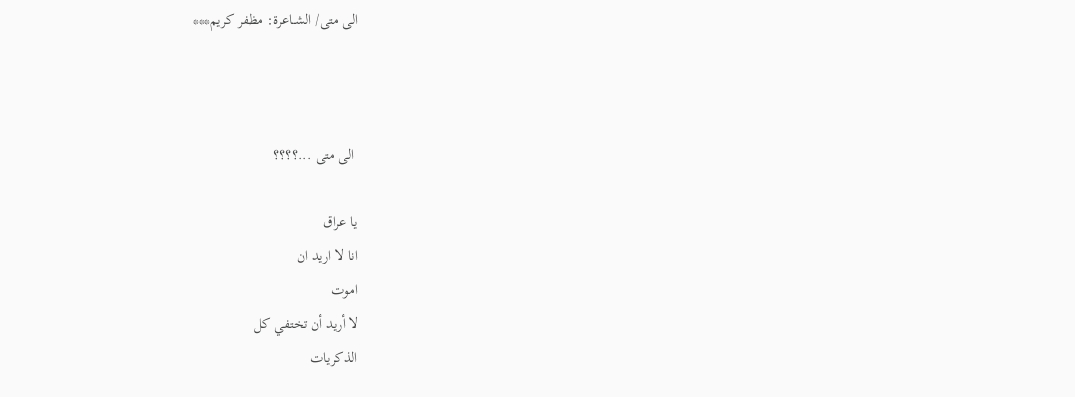الى متى/ الشــاعرة: مظفر كريم***



 الى متى ...؟؟؟؟

يا عراق
انا لا اريد ان
اموت
لا أريد أن تختفي كل
الذكريات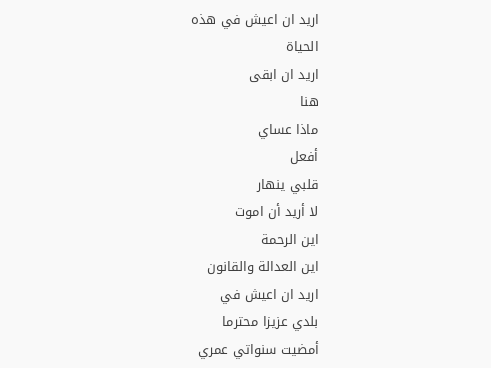اريد ان اعيش في هذه
الحياة
اريد ان ابقى
هنا
ماذا عساي
أفعل
قلبي ينهار
لا أريد أن اموت
اين الرحمة
اين العدالة والقانون
اريد ان اعيش في
بلدي عزيزا محترما
أمضيت سنواتي عمري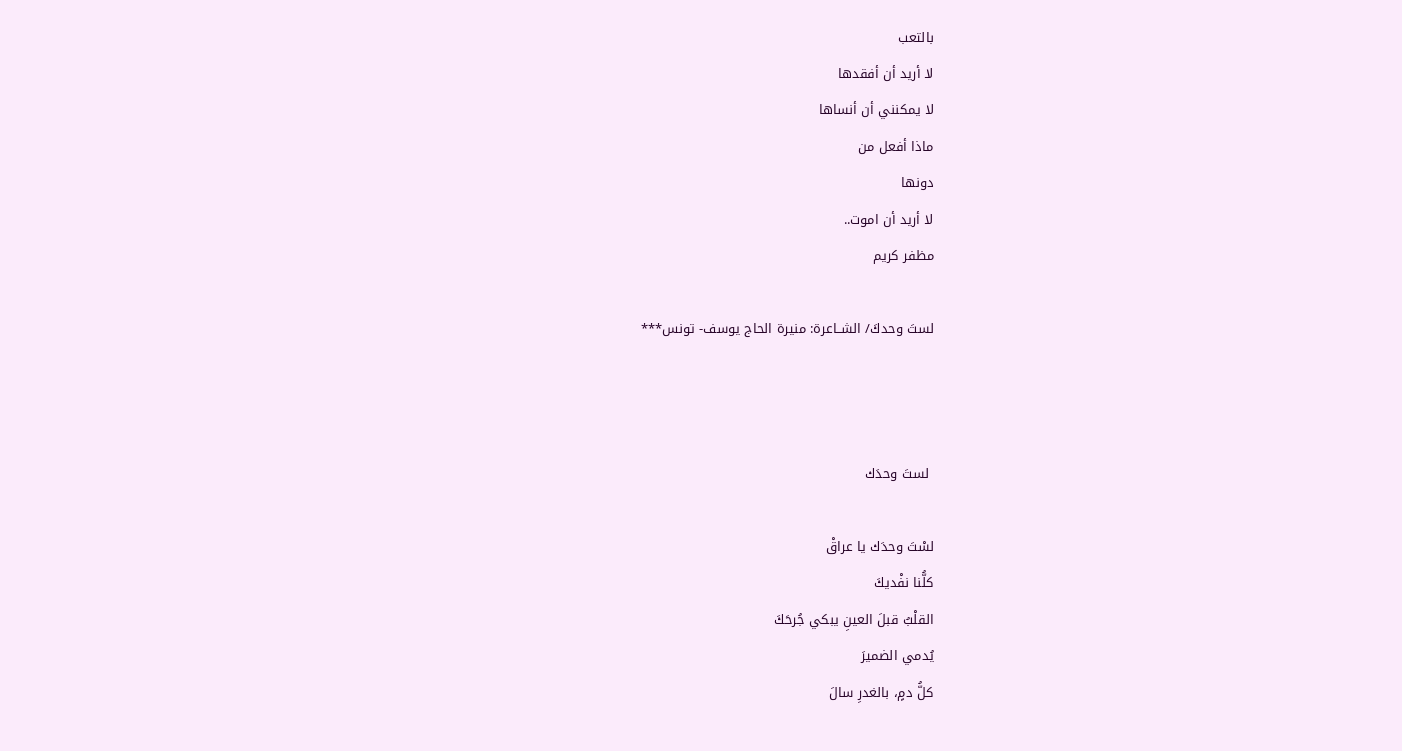بالتعب
لا أريد أن أفقدها
لا يمكنني أن أنساها
ماذا أفعل من
دونها
لا أريد أن اموت..
مظفر كريم

لستَ وحدكَ/ الشــاعرة: منيرة الحاج يوسف- تونس***



 لستَ وحدَك

لسْتَ وحدَك يا عراقْ
كلُّنا نفْديكَ
القلْبُ قبلَ العينِ يبكي جُرحَكَ
يُدمي الضميرَ
كلُّ دمٍ، بالغدرِ سالَ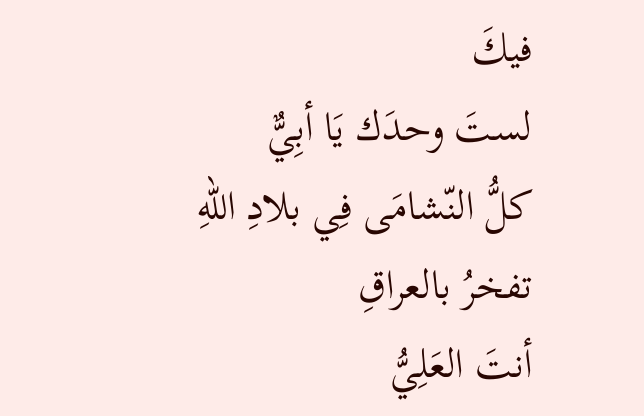فيكَ
لستَ وحدَك يَا أبِيٌّ
كلُّ النّشامَى فِي بلادِ اللهِ
تفخرُ بالعراقِ
أنتَ العَلِيُّ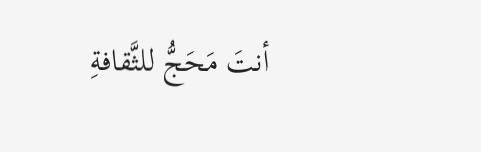أنتَ مَحَجُّ للثَّقافةِ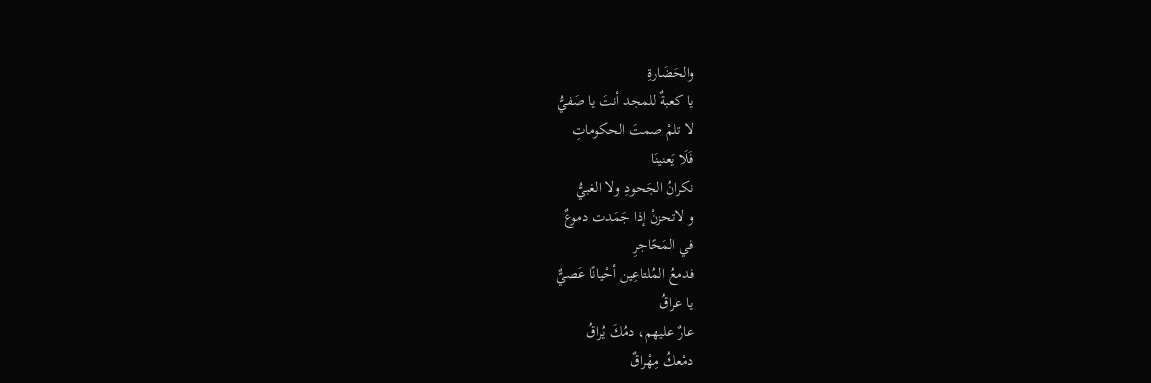والحَضَارةِ
يا كعبةٌ للمجد أنتَ يا صَفيُّ
لا تلمْ صمتَ الحكوماتِ
فَلَا يَعنينَا
نكرانُ الجَحودِ ولا الغبيُّ
و لاتحزنْ إذا جَمَدت دموعٌ
في المَحًاجرِ
فدمعُ المُلتاعِين أحْيانًا عَصيٌّ
يا عراقُ
عارٌ عليهم، دمُكَ يُراقُ
دمْعكُ مِهْراقٌ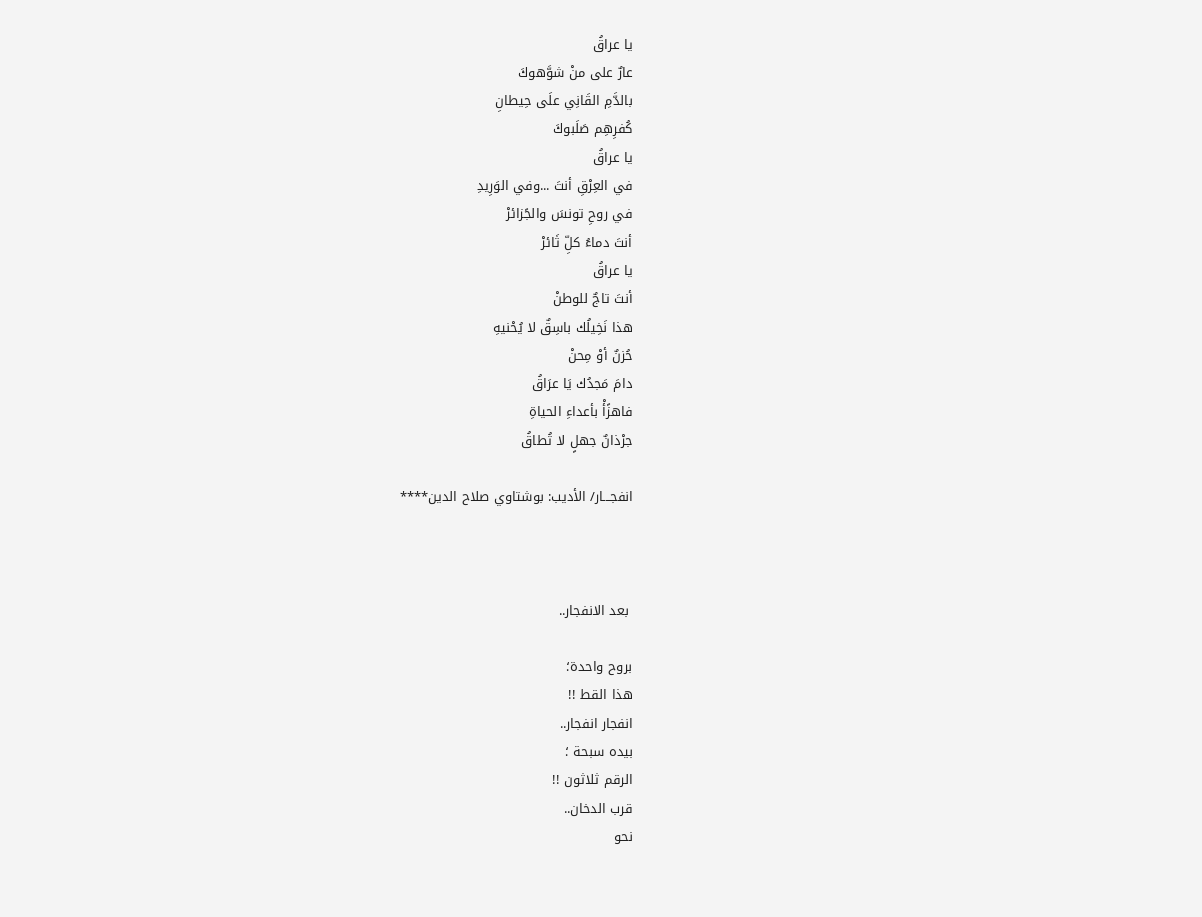يا عراقُ
عارٌ على منْ شوَّهوكَ
بالدَّمِ القَانِي علَى حِيطانِ
كُفرِهِم صَلَبوكَ
يا عراقُ
في العِرْقِ أنتَ ...وفي الوَرِيدِ
في روحِ تونسَ والجًزائرْ
أنتَ دماءُ كلِّ ثَائرْ
يا عراقُ
أنتَ تاجٌ للوطنْ
هذا نَخِيلُك باسِقٌ لا يُحْنيهِ
حُزنٌ أوْ مِحنْ
دامَ مَجدُك يَا عرَاقُ
فاهزًأْ بأعداءِ الحياةِ
جرْذانٌ جهلٍ لا تُطاقُ

انفجـــار/ الأديب: بوشتاوي صلاح الدين****



 بعد الانفجار..

بروح واحدة؛
هذا القط !!
انفجار انفجار..
بيده سبحة ؛
الرقم ثلاثون !!
قرب الدخان..
نحو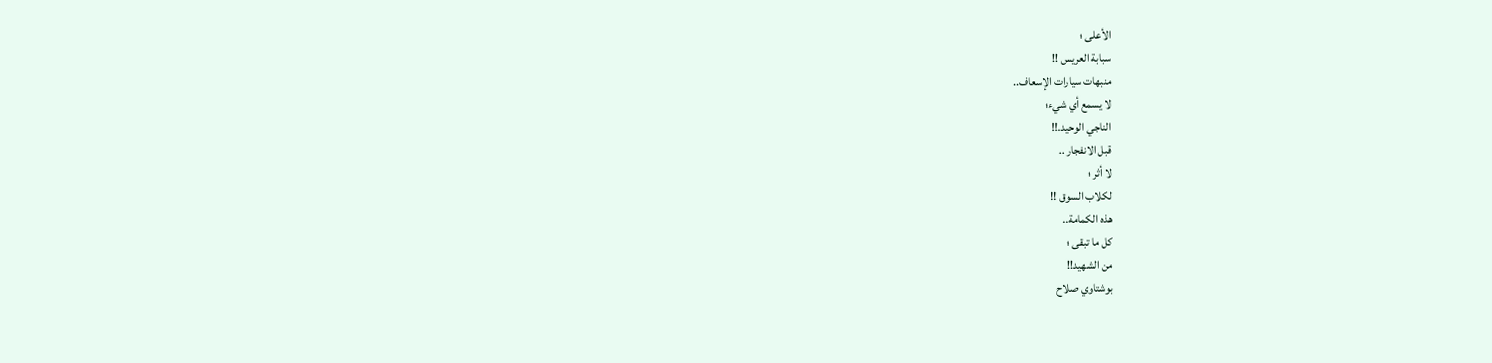الأعلى ؛
سبابة العريس !!
منبهات سيارات الإسعاف..
لا يسمع أي شيء؛
الناجي الوحيد.!!
قبل الانفجار ..
لا أثر ؛
لكلاب السوق !!
هذه الكمامة..
كل ما تبقى ؛
من الشهيد!!
بوشتاوي صلاح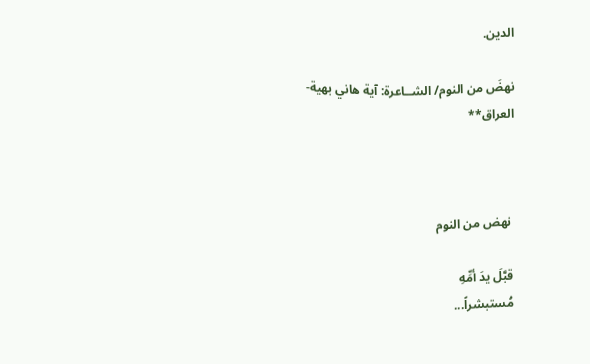الدين.

نهضَ من النوم/ الشــاعرة: آية هاني بهية- العراق**



 نهض من النوم

قبَّلَ يدَ أمِّهِ
مُستبشراً...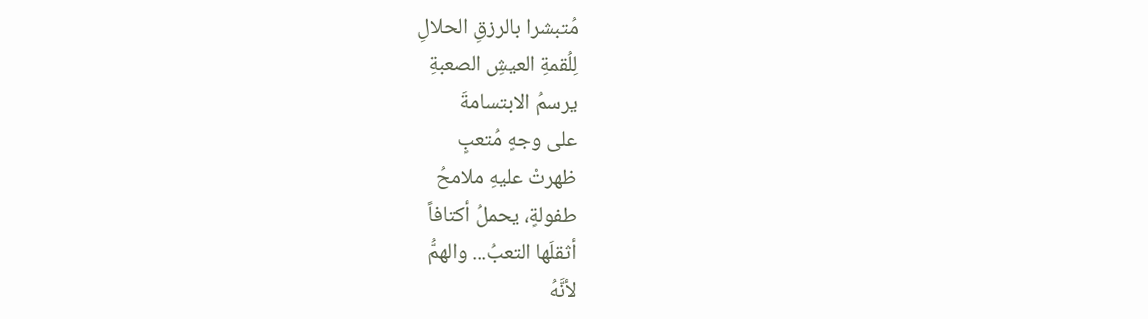مُتبشرا بالرزقِ الحلالِ
لِلُقمةِ العيشِ الصعبةِ
يرسمُ الابتسامةَ
على وجهٍ مُتعبٍ
ظهرتْ عليهِ ملامحُ
طفولةٍ، يحملُ أكتافاً
أثقلَها التعبُ... والهمُّ
لأنَّهُ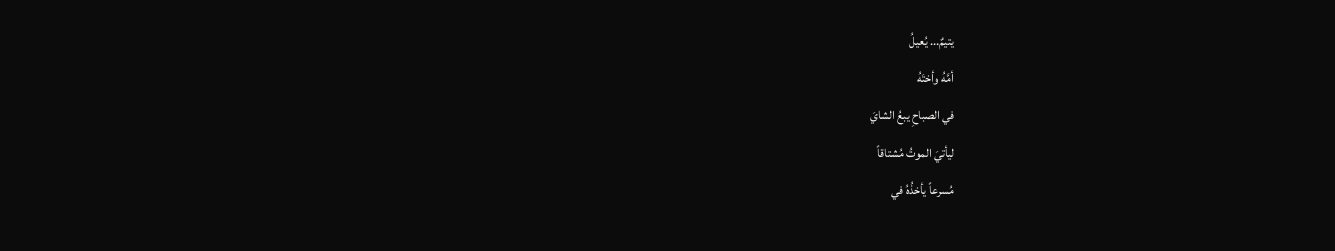يتيمٌ... يُعيلُ
أمَّهُ وأختَهُ
في الصباحِ يبعُ الشايَ
ليأتيَ الموتُ مُشتاقاً
مُسرعاً يأخذُهُ في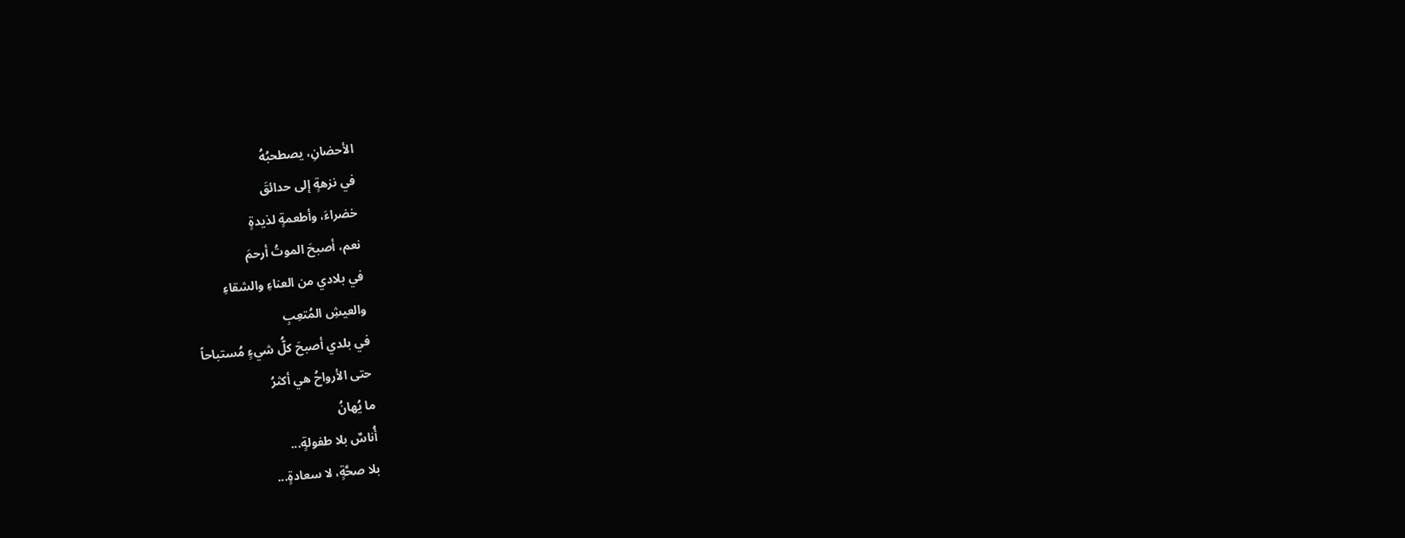الأحضانِ، يصطحبُهُ
في نزهةٍ إلى حدائقَ
خضراءَ، وأطعمةٍ لذيدةٍ
نعم، أصبحَ الموتُ أرحمَ
في بلادي من العناءِ والشقاءِ
والعيشِ المُتعِبِ
في بلدي أصبحَ كلُّ شيءٍ مُستباحاً
حتى الأرواحُ هي أكثرُ
ما يُهانُ
أُناسٌ بلا طفولةٍ...
بلا صحَّةٍ، لا سعادةٍ...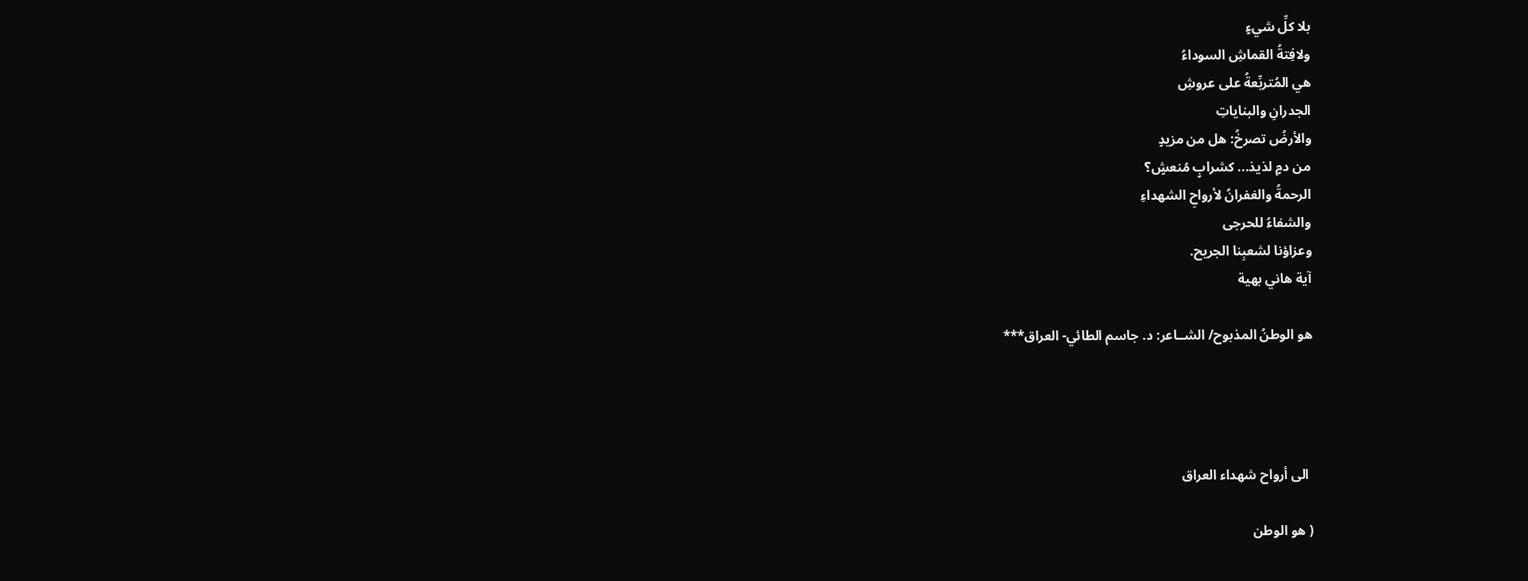بلا كلِّ شيءٍ
ولافِتةُ القماشِ السوداءُ
هي المُتربِّعةُ على عروشِ
الجدرانِ والبناياتِ
والأرضُ تصرخُ: هل من مزيدٍ
من دمٍ لذيذ... كشرابٍ مُنعشٍ؟
الرحمةُ والغفرانُ لأرواحِ الشهداءِ
والشفاءُ للحرجى
وعزاؤنا لشعبِنا الجريح.
آية هاني بهية

هو الوطنُ المذبوح/ الشــاعر: د. جاسم الطائي- العراق***




 الى أرواح شهداء العراق

( هو الوطن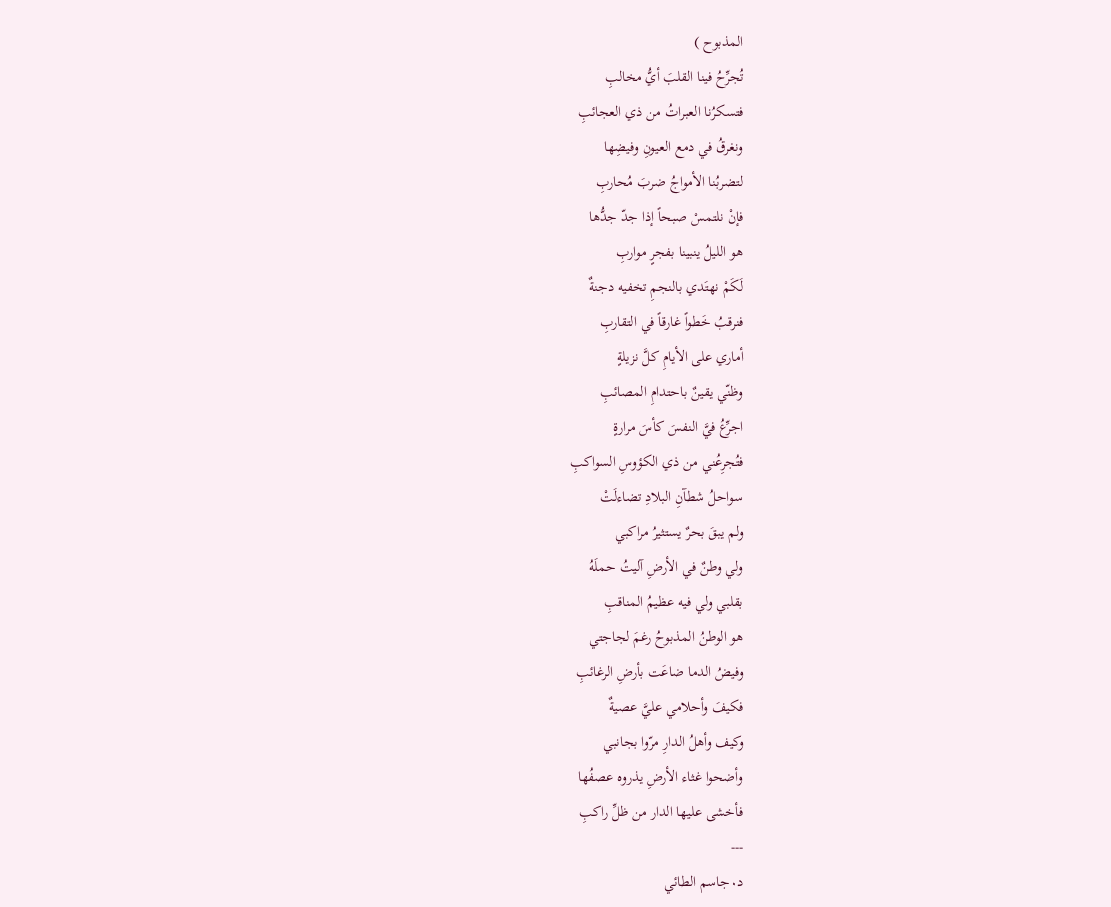المذبوح )
تُجرِّحُ فينا القلبَ أيُّ مخالبِ
فتسكرُنا العبراتُ من ذي العجائبِ
ونغرقُ في دمع العيونِ وفيضِها
لتضربُنا الأمواجُ ضربَ مُحاربِ
فإنْ نلتمسْ صبحاً إذا جدّ جدُّها
هو الليلُ ينبينا بفجرٍ مواربِ
لَكَمْ نهتَدي بالنجمِ تخفيه دجنةٌ
فنرقبُ خَطواً غارقاً في التقاربِ
أماري على الأيامِ كلَّ نزيلةٍ
وظنّي يقينٌ باحتدامِ المصائبِ
اجرِّعُ فيَّ النفسَ كأسَ مرارةٍ
فتُجرِعُني من ذي الكؤوسِ السواكبِ
سواحلُ شطآنِ البلادِ تضاءلَتْ
ولم يبقَ بحرٌ يستثيرُ مراكبي
ولي وطنٌ في الأرضِ آليتُ حملَهُ
بقلبي ولي فيه عظيمُ المناقبِ
هو الوطنُ المذبوحُ رغمَ لجاجتي
وفيضُ الدما ضاعَت بأرضِ الرغائبِ
فكيفَ وأحلامي عليَّ عصيةٌ
وكيف وأهلُ الدارِ مرّوا بجانبي
وأضحوا غثاء الأرضِ يذروه عصفُها
فأخشى عليها الدار من ظلِّ راكبِ
---
د٠جاسم الطائي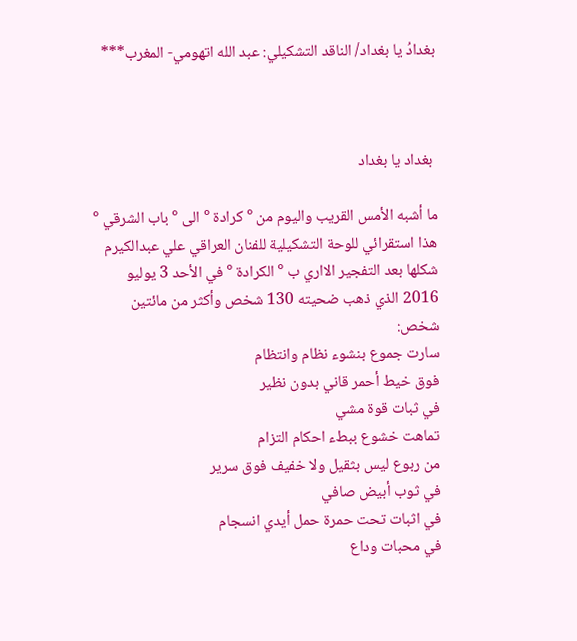بغدادُ يا بغداد/ الناقد التشكيلي: عبد الله اتهومي- المغرب***



 بغداد يا بغداد

ما أشبه الأمس القريب واليوم من ° كرادة ° الى ° باب الشرقي °
هذا استقرائي للوحة التشكيلية للفنان العراقي علي عبدالكيرم شكلها بعد التفجير الااري ب ° الكرادة ° في الأحد 3 يوليو 2016 الذي ذهب ضحيته 130 شخص وأكثر من مائتين شخص:
سارت جموع بنشوء نظام وانتظام
فوق خيط أحمر قاني بدون نظير
في ثبات قوة مشي
تماهت خشوع ببطء احكام التزام
من ربوع ليس بثقيل ولا خفيف فوق سرير
في ثوب أبيض صافي
في اثبات تحت حمرة حمل أيدي انسجام
في محبات وداع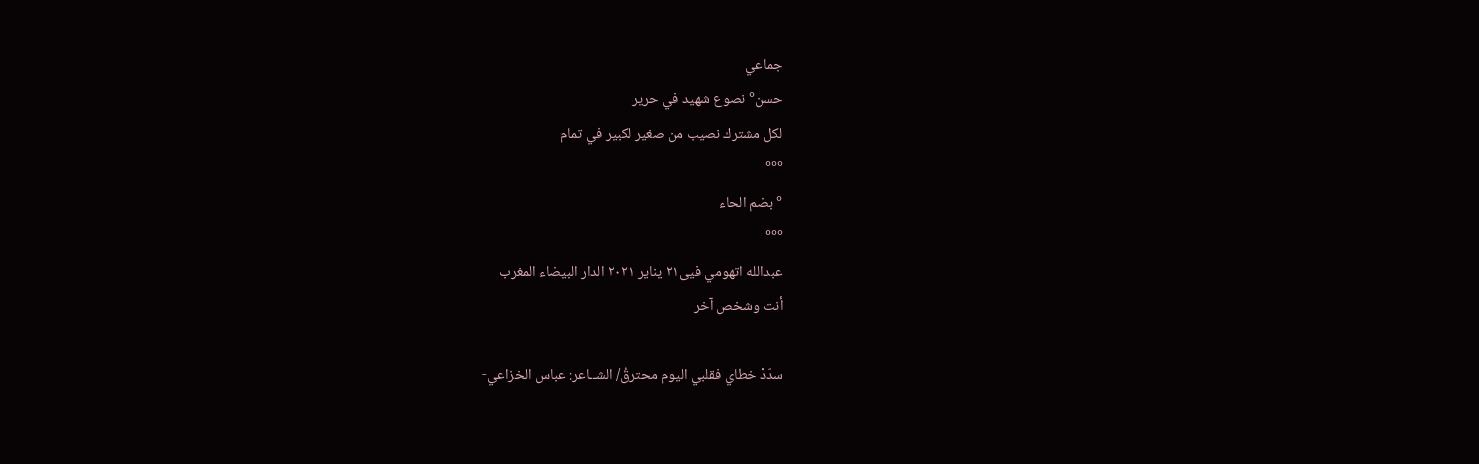جماعي
حسن° نصوع شهيد في حرير
لكل مشترك نصيب من صغير لكبير في تمام
°°°
° بضم الحاء
°°°
عبدالله اتهومي فيى٢١ يناير ٢٠٢١ الدار البيضاء المغرب
أنت وشخص آخر

سدّدْ خطاي فقلبي اليوم محترقُ/ الشــاعر: عباس الخزاعي-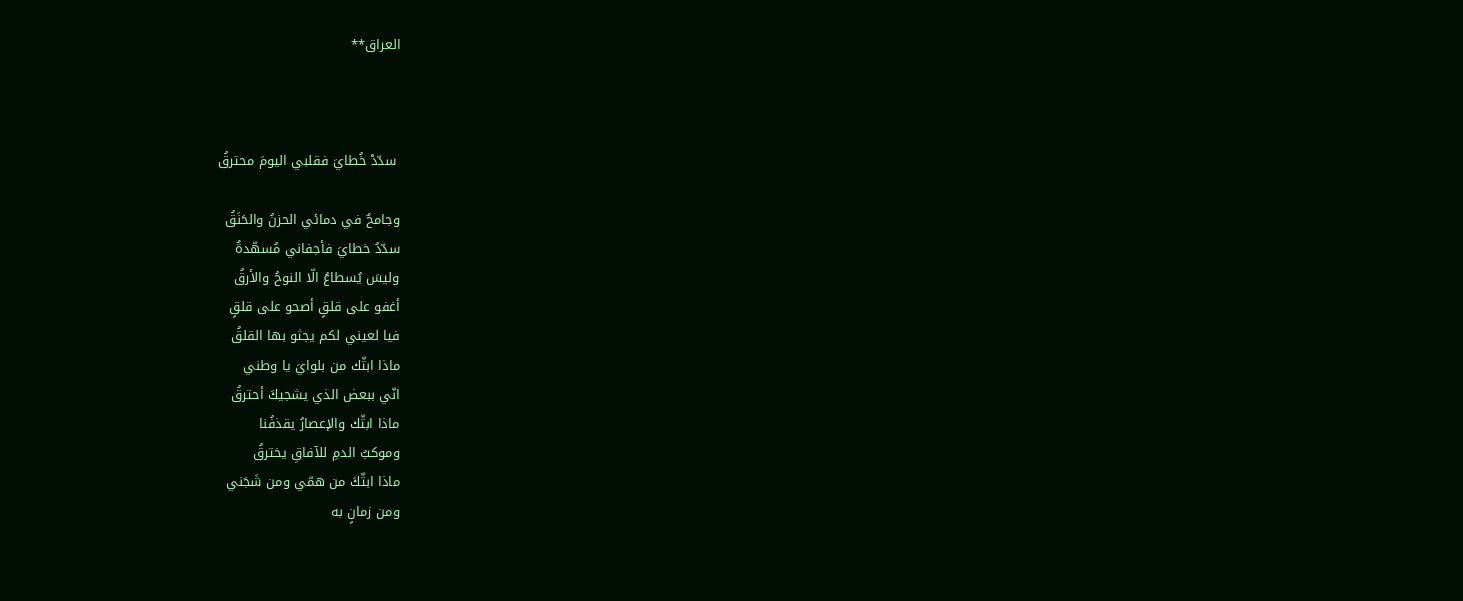العراق**



 سدّدْ خُطايَ فقلبي اليومَ محترقُ

وجامحٌ في دمائي الحزنُ والحَنَقُ
سدّدُ خطايَ فأجفاني مُسهّدةٌ
وليسَ يُسطاعُ الّا النوحُ والأرقُ
أغفو على قلقٍ أصحو على قلقٍ
فيا لعيني لكم يجثو بها القلقُ
ماذا ابثّك من بلوايَ يا وطني
انّي ببعض الذي يشجيكَ أحترقُ
ماذا ابثّك والإعصارُ يقذفُنا
وموكبُ الدمِ للآفاقِ يخترقُ
ماذا ابثّكَ من همّي ومن شَجَني
ومن زمانٍ به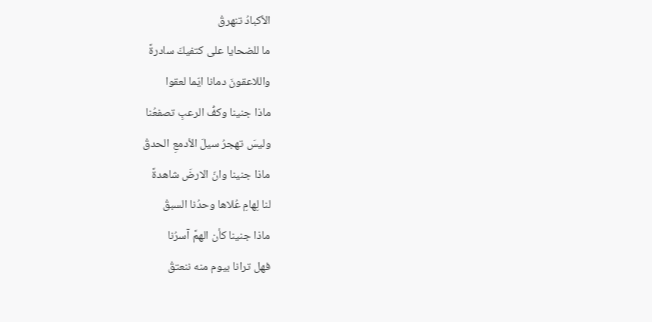الأكبادُ تنهرقُ
ما للضحايا على كتفيكَ سادرةً
واللاعقونَ دمانا ايّما لعقوا
ماذا جنينا وكفُّ الرعبِ تصفعُنا
وليسَ تهجرُ سيلَ الأدمعِ الحدقُ
ماذا جنينا وانّ الارضَ شاهدةً
لنا لِهامِ عُلاها وحدُنا السبقُ
ماذا جنينا كأن الهمَّ آسرُنا
فهل ترانا بيوم منه ننعتقُ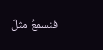فنسمعُ مثلَ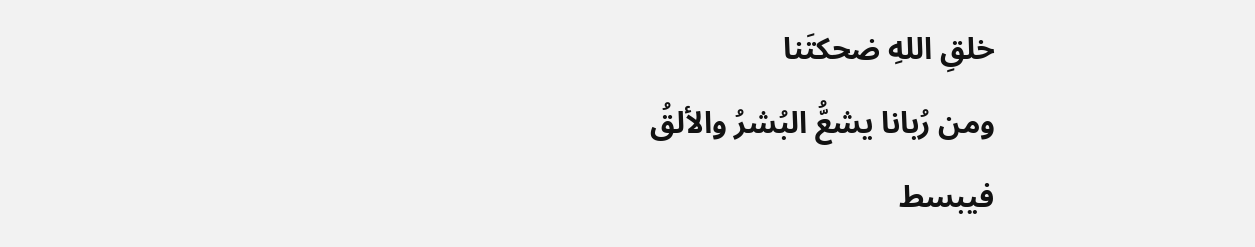خلقِ اللهِ ضحكتَنا
ومن رُبانا يشعُّ البُشرُ والألقُ
فيبسط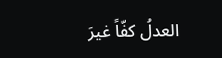العدلُ كفّاً غيرَ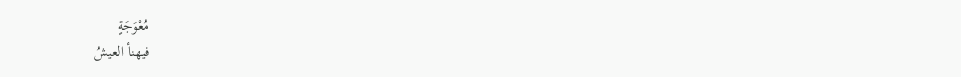مُعْوَجَةٍ
فيهنأ العيشُ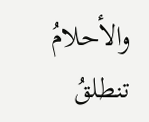والأحلامُ تنطلقُ